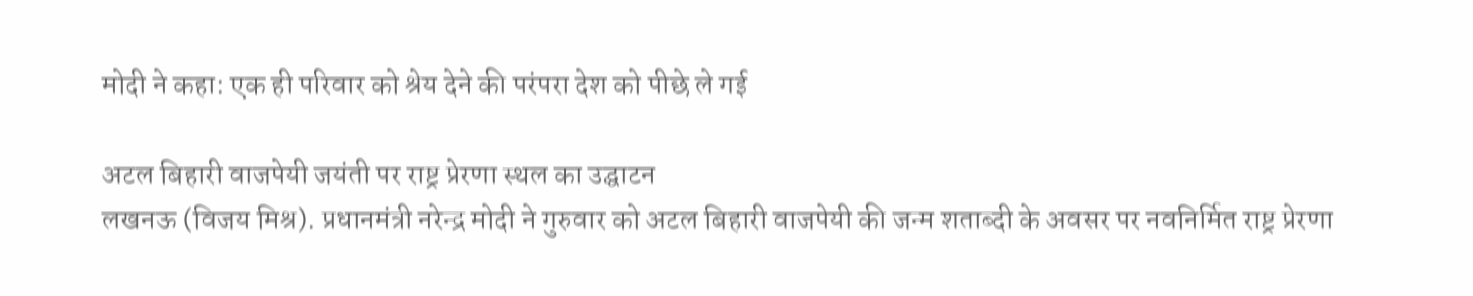मोदी ने कहा: एक ही परिवार को श्रेय देने की परंपरा देश को पीछे ले गई

अटल बिहारी वाजपेयी जयंती पर राष्ट्र प्रेरणा स्थल का उद्घाटन
लखनऊ (विजय मिश्र). प्रधानमंत्री नरेन्द्र मोदी ने गुरुवार को अटल बिहारी वाजपेयी की जन्म शताब्दी के अवसर पर नवनिर्मित राष्ट्र प्रेरणा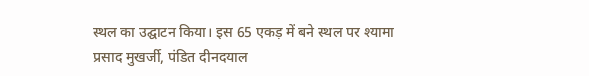स्थल का उद्घाटन किया। इस 65 एकड़ में बने स्थल पर श्यामा प्रसाद मुखर्जी, पंडित दीनदयाल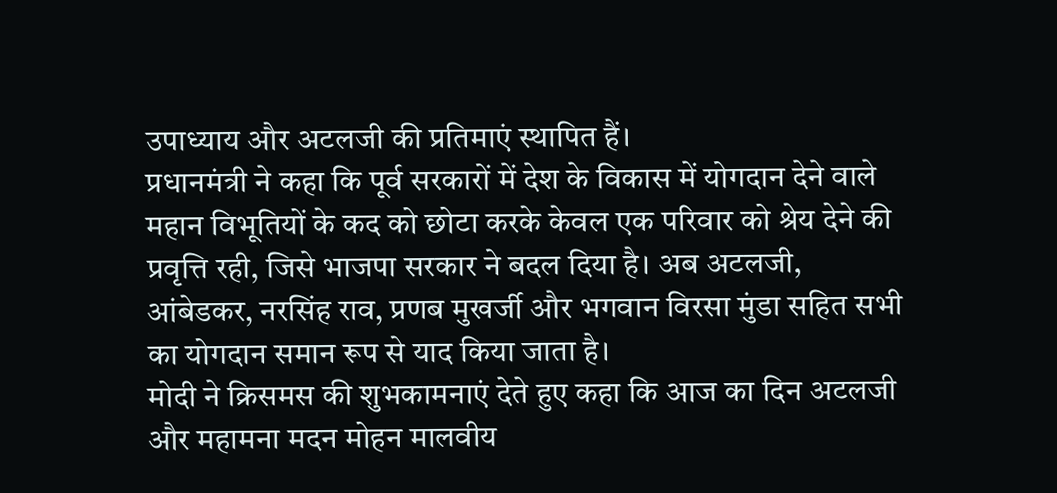उपाध्याय और अटलजी की प्रतिमाएं स्थापित हैं।
प्रधानमंत्री ने कहा कि पूर्व सरकारों में देश के विकास में योगदान देने वाले महान विभूतियों के कद को छोटा करके केवल एक परिवार को श्रेय देने की प्रवृत्ति रही, जिसे भाजपा सरकार ने बदल दिया है। अब अटलजी, आंबेडकर, नरसिंह राव, प्रणब मुखर्जी और भगवान विरसा मुंडा सहित सभी का योगदान समान रूप से याद किया जाता है।
मोदी ने क्रिसमस की शुभकामनाएं देते हुए कहा कि आज का दिन अटलजी और महामना मदन मोहन मालवीय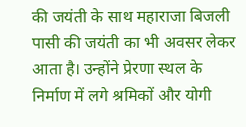की जयंती के साथ महाराजा बिजली पासी की जयंती का भी अवसर लेकर आता है। उन्होंने प्रेरणा स्थल के निर्माण में लगे श्रमिकों और योगी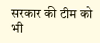सरकार की टीम को भी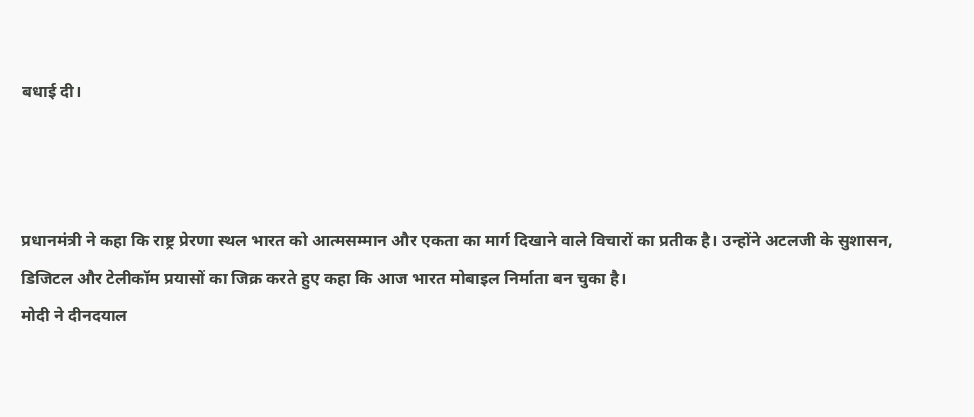बधाई दी।



प्रधानमंत्री ने कहा कि राष्ट्र प्रेरणा स्थल भारत को आत्मसम्मान और एकता का मार्ग दिखाने वाले विचारों का प्रतीक है। उन्होंने अटलजी के सुशासन, डिजिटल और टेलीकॉम प्रयासों का जिक्र करते हुए कहा कि आज भारत मोबाइल निर्माता बन चुका है।
मोदी ने दीनदयाल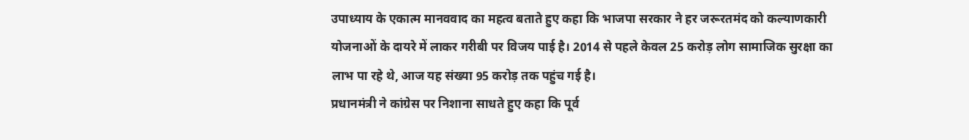उपाध्याय के एकात्म मानववाद का महत्व बताते हुए कहा कि भाजपा सरकार ने हर जरूरतमंद को कल्याणकारी योजनाओं के दायरे में लाकर गरीबी पर विजय पाई है। 2014 से पहले केवल 25 करोड़ लोग सामाजिक सुरक्षा का लाभ पा रहे थे, आज यह संख्या 95 करोड़ तक पहुंच गई है।
प्रधानमंत्री ने कांग्रेस पर निशाना साधते हुए कहा कि पूर्व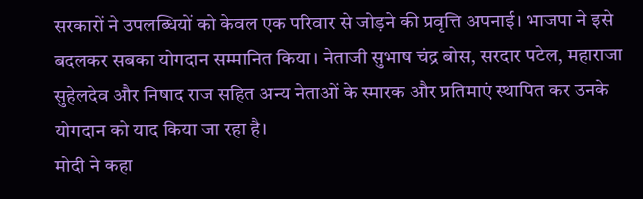सरकारों ने उपलब्धियों को केवल एक परिवार से जोड़ने की प्रवृत्ति अपनाई। भाजपा ने इसे बदलकर सबका योगदान सम्मानित किया। नेताजी सुभाष चंद्र बोस, सरदार पटेल, महाराजा सुहेलदेव और निषाद राज सहित अन्य नेताओं के स्मारक और प्रतिमाएं स्थापित कर उनके योगदान को याद किया जा रहा है।
मोदी ने कहा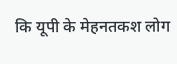कि यूपी के मेहनतकश लोग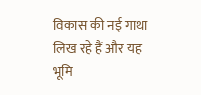विकास की नई गाथा लिख रहे हैं और यह भूमि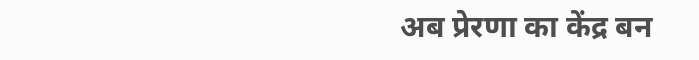अब प्रेरणा का केंद्र बन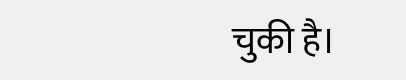चुकी है।